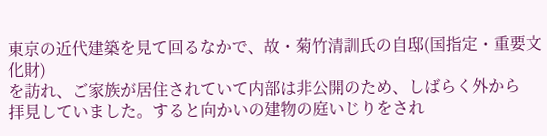東京の近代建築を見て回るなかで、故・菊竹清訓氏の自邸(国指定・重要文化財)
を訪れ、ご家族が居住されていて内部は非公開のため、しばらく外から
拝見していました。すると向かいの建物の庭いじりをされ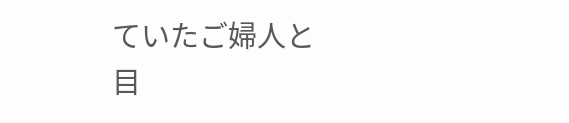ていたご婦人と
目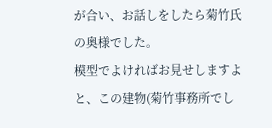が合い、お話しをしたら菊竹氏の奥様でした。
模型でよければお見せしますよと、この建物(菊竹事務所でし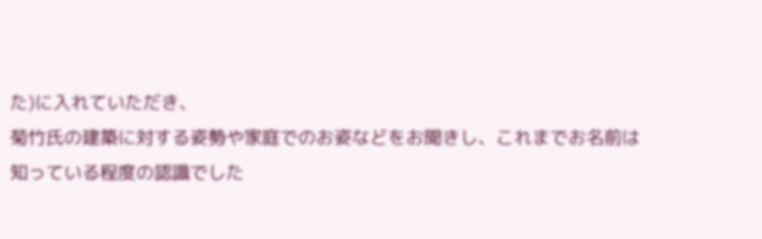た)に入れていただき、
菊竹氏の建築に対する姿勢や家庭でのお姿などをお聞きし、これまでお名前は
知っている程度の認識でした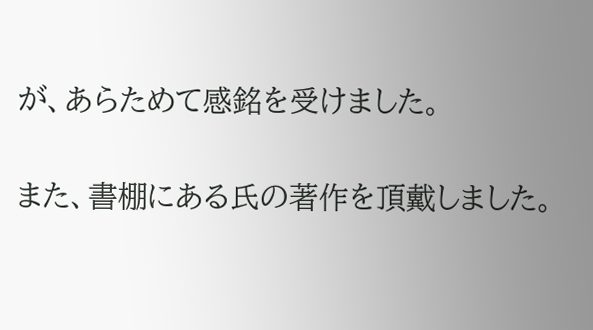が、あらためて感銘を受けました。

また、書棚にある氏の著作を頂戴しました。